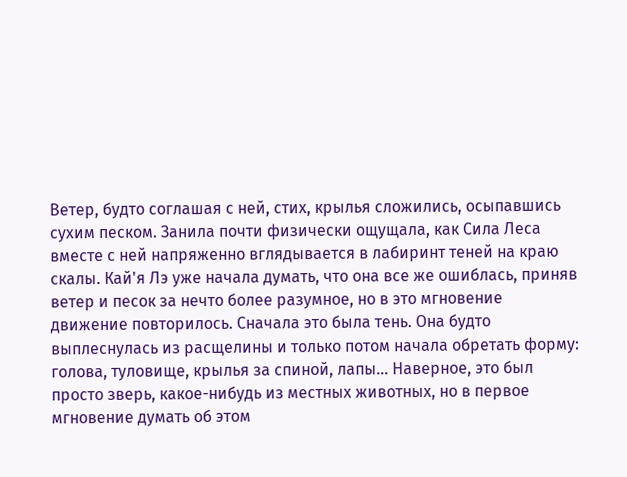Ветер, будто соглашая с ней, стих, крылья сложились, осыпавшись сухим песком. Занила почти физически ощущала, как Сила Леса вместе с ней напряженно вглядывается в лабиринт теней на краю скалы. Кай'я Лэ уже начала думать, что она все же ошиблась, приняв ветер и песок за нечто более разумное, но в это мгновение движение повторилось. Сначала это была тень. Она будто выплеснулась из расщелины и только потом начала обретать форму: голова, туловище, крылья за спиной, лапы... Наверное, это был просто зверь, какое-нибудь из местных животных, но в первое мгновение думать об этом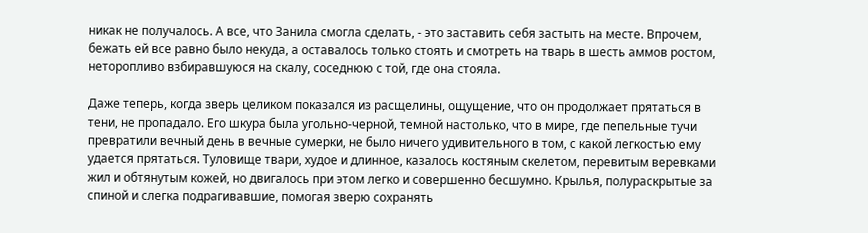никак не получалось. А все, что Занила смогла сделать, - это заставить себя застыть на месте. Впрочем, бежать ей все равно было некуда, а оставалось только стоять и смотреть на тварь в шесть аммов ростом, неторопливо взбиравшуюся на скалу, соседнюю с той, где она стояла.

Даже теперь, когда зверь целиком показался из расщелины, ощущение, что он продолжает прятаться в тени, не пропадало. Его шкура была угольно-черной, темной настолько, что в мире, где пепельные тучи превратили вечный день в вечные сумерки, не было ничего удивительного в том, с какой легкостью ему удается прятаться. Туловище твари, худое и длинное, казалось костяным скелетом, перевитым веревками жил и обтянутым кожей, но двигалось при этом легко и совершенно бесшумно. Крылья, полураскрытые за спиной и слегка подрагивавшие, помогая зверю сохранять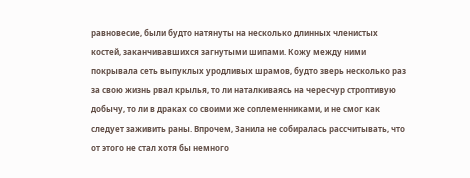равновесие, были будто натянуты на несколько длинных членистых костей, заканчивавшихся загнутыми шипами. Кожу между ними покрывала сеть выпуклых уродливых шрамов, будто зверь несколько раз за свою жизнь рвал крылья, то ли наталкиваясь на чересчур строптивую добычу, то ли в драках со своими же соплеменниками, и не смог как следует заживить раны. Впрочем, Занила не собиралась рассчитывать, что от этого не стал хотя бы немного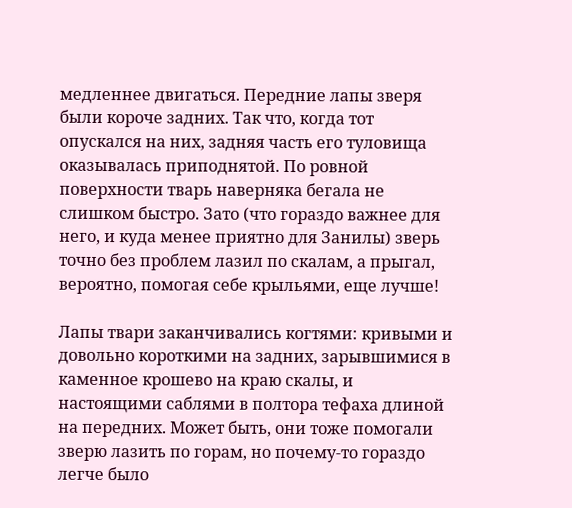медленнее двигаться. Передние лапы зверя были короче задних. Так что, когда тот опускался на них, задняя часть его туловища оказывалась приподнятой. По ровной поверхности тварь наверняка бегала не слишком быстро. Зато (что гораздо важнее для него, и куда менее приятно для Занилы) зверь точно без проблем лазил по скалам, а прыгал, вероятно, помогая себе крыльями, еще лучше!

Лапы твари заканчивались когтями: кривыми и довольно короткими на задних, зарывшимися в каменное крошево на краю скалы, и настоящими саблями в полтора тефаха длиной на передних. Может быть, они тоже помогали зверю лазить по горам, но почему-то гораздо легче было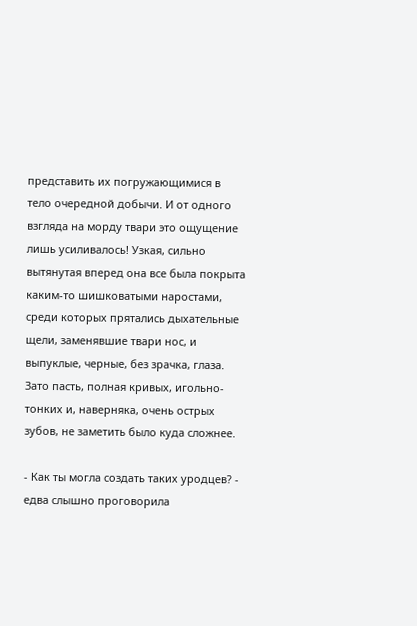представить их погружающимися в тело очередной добычи. И от одного взгляда на морду твари это ощущение лишь усиливалось! Узкая, сильно вытянутая вперед она все была покрыта каким-то шишковатыми наростами, среди которых прятались дыхательные щели, заменявшие твари нос, и выпуклые, черные, без зрачка, глаза. Зато пасть, полная кривых, игольно-тонких и, наверняка, очень острых зубов, не заметить было куда сложнее.

- Как ты могла создать таких уродцев? - едва слышно проговорила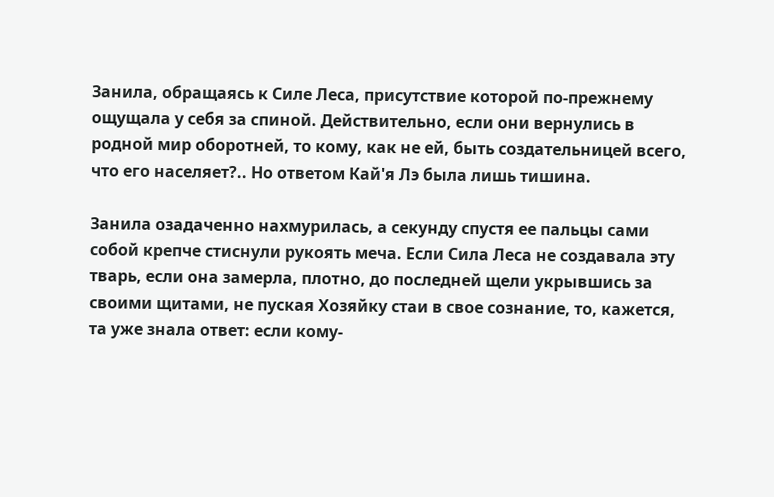Занила, обращаясь к Силе Леса, присутствие которой по-прежнему ощущала у себя за спиной. Действительно, если они вернулись в родной мир оборотней, то кому, как не ей, быть создательницей всего, что его населяет?.. Но ответом Кай'я Лэ была лишь тишина.

Занила озадаченно нахмурилась, а секунду спустя ее пальцы сами собой крепче стиснули рукоять меча. Если Сила Леса не создавала эту тварь, если она замерла, плотно, до последней щели укрывшись за своими щитами, не пуская Хозяйку стаи в свое сознание, то, кажется, та уже знала ответ: если кому-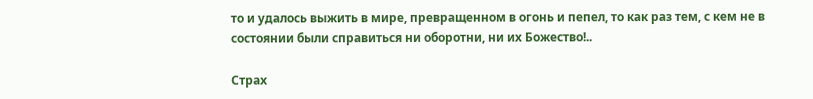то и удалось выжить в мире, превращенном в огонь и пепел, то как раз тем, с кем не в состоянии были справиться ни оборотни, ни их Божество!..

Страх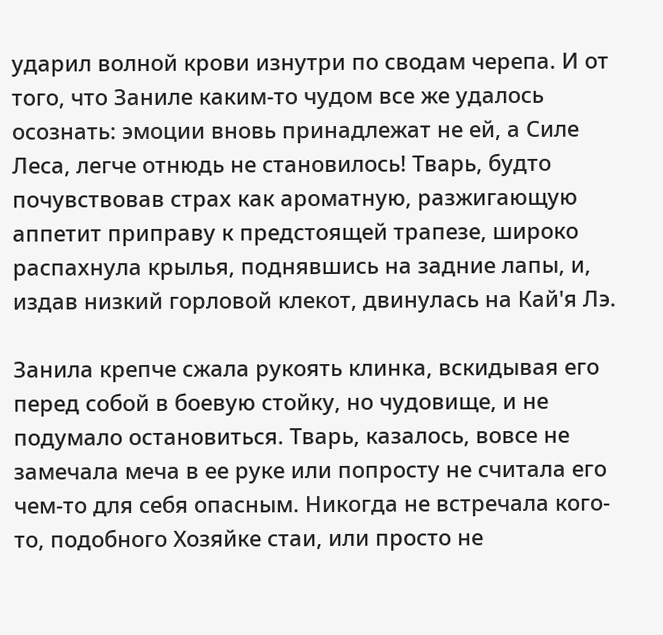ударил волной крови изнутри по сводам черепа. И от того, что Заниле каким-то чудом все же удалось осознать: эмоции вновь принадлежат не ей, а Силе Леса, легче отнюдь не становилось! Тварь, будто почувствовав страх как ароматную, разжигающую аппетит приправу к предстоящей трапезе, широко распахнула крылья, поднявшись на задние лапы, и, издав низкий горловой клекот, двинулась на Кай'я Лэ.

Занила крепче сжала рукоять клинка, вскидывая его перед собой в боевую стойку, но чудовище, и не подумало остановиться. Тварь, казалось, вовсе не замечала меча в ее руке или попросту не считала его чем-то для себя опасным. Никогда не встречала кого-то, подобного Хозяйке стаи, или просто не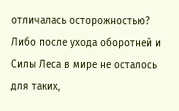отличалась осторожностью? Либо после ухода оборотней и Силы Леса в мире не осталось для таких,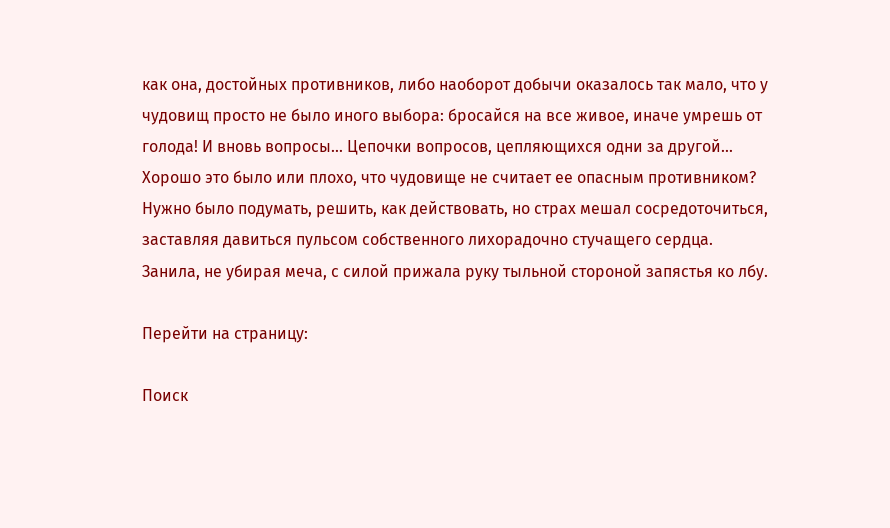как она, достойных противников, либо наоборот добычи оказалось так мало, что у чудовищ просто не было иного выбора: бросайся на все живое, иначе умрешь от голода! И вновь вопросы... Цепочки вопросов, цепляющихся одни за другой... Хорошо это было или плохо, что чудовище не считает ее опасным противником? Нужно было подумать, решить, как действовать, но страх мешал сосредоточиться, заставляя давиться пульсом собственного лихорадочно стучащего сердца. Занила, не убирая меча, с силой прижала руку тыльной стороной запястья ко лбу.

Перейти на страницу:

Поиск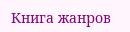Книга жанров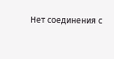Нет соединения с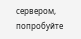сервером, попробуйте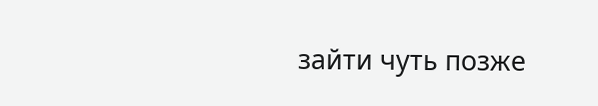зайти чуть позже